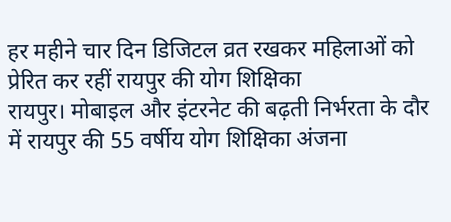हर महीने चार दिन डिजिटल व्रत रखकर महिलाओं को प्रेरित कर रहीं रायपुर की योग शिक्षिका
रायपुर। मोबाइल और इंटरनेट की बढ़ती निर्भरता के दौर में रायपुर की 55 वर्षीय योग शिक्षिका अंजना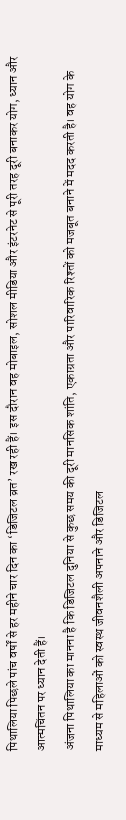पिथालिया पिछले पांच वर्षों से हर महीने चार दिन का ‘डिजिटल व्रत’ रख रही हैं। इस दौरान वह मोबाइल, सोशल मीडिया और इंटरनेट से पूरी तरह दूरी बनाकर योग, ध्यान और आत्मचिंतन पर ध्यान देती हैं।
अंजना पिथालिया का मानना है कि डिजिटल दुनिया से कुछ समय की दूरी मानसिक शांति, एकाग्रता और पारिवारिक रिश्तों को मजबूत बनाने में मदद करती है। वह योग के माध्यम से महिलाओं को स्वस्थ जीवनशैली अपनाने और डिजिटल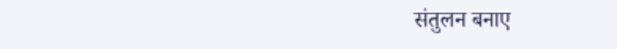संतुलन बनाए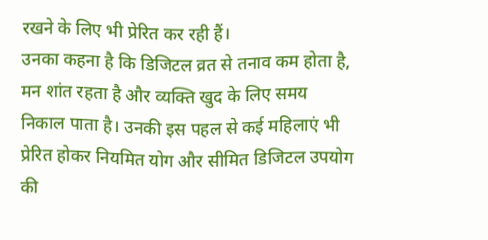रखने के लिए भी प्रेरित कर रही हैं।
उनका कहना है कि डिजिटल व्रत से तनाव कम होता है, मन शांत रहता है और व्यक्ति खुद के लिए समय निकाल पाता है। उनकी इस पहल से कई महिलाएं भी प्रेरित होकर नियमित योग और सीमित डिजिटल उपयोग की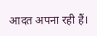आदत अपना रही हैं।